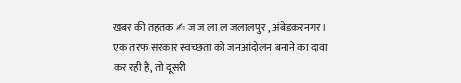खबर की तहतक ✍ ज ज ला ल जलालपुर , अंबेडकरनगर। एक तरफ सरकार स्वच्छता को जनआंदोलन बनाने का दावा कर रही है, तो दूसरी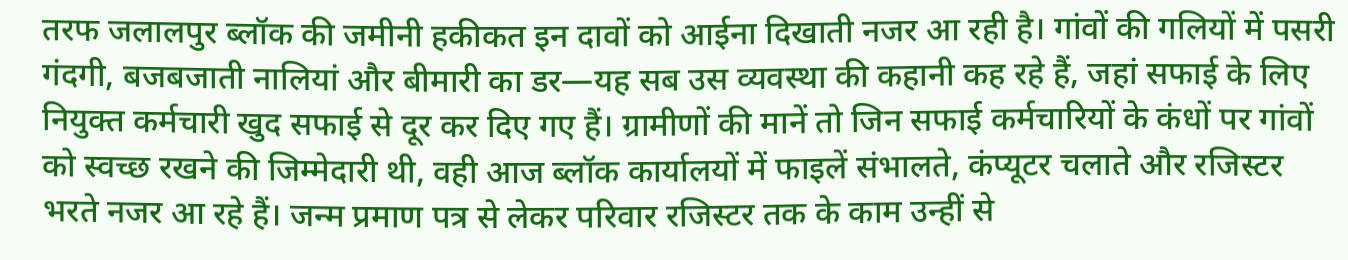तरफ जलालपुर ब्लॉक की जमीनी हकीकत इन दावों को आईना दिखाती नजर आ रही है। गांवों की गलियों में पसरी गंदगी, बजबजाती नालियां और बीमारी का डर—यह सब उस व्यवस्था की कहानी कह रहे हैं, जहां सफाई के लिए नियुक्त कर्मचारी खुद सफाई से दूर कर दिए गए हैं। ग्रामीणों की मानें तो जिन सफाई कर्मचारियों के कंधों पर गांवों को स्वच्छ रखने की जिम्मेदारी थी, वही आज ब्लॉक कार्यालयों में फाइलें संभालते, कंप्यूटर चलाते और रजिस्टर भरते नजर आ रहे हैं। जन्म प्रमाण पत्र से लेकर परिवार रजिस्टर तक के काम उन्हीं से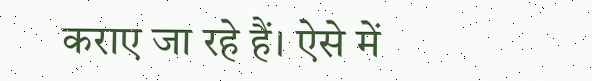कराए जा रहे हैं। ऐसे में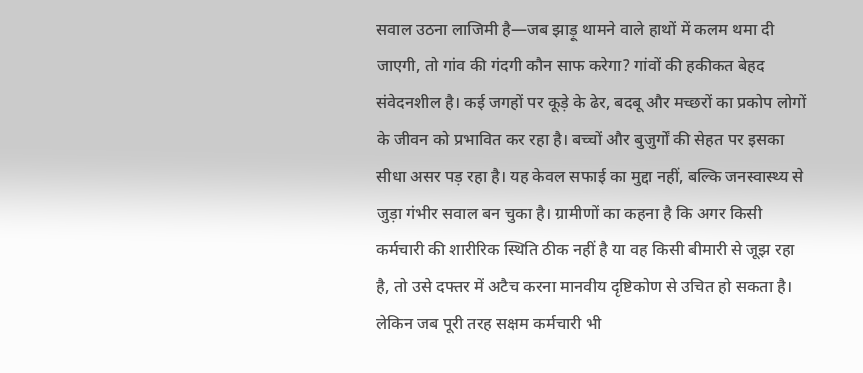सवाल उठना लाजिमी है—जब झाड़ू थामने वाले हाथों में कलम थमा दी जाएगी, तो गांव की गंदगी कौन साफ करेगा? गांवों की हकीकत बेहद संवेदनशील है। कई जगहों पर कूड़े के ढेर, बदबू और मच्छरों का प्रकोप लोगों के जीवन को प्रभावित कर रहा है। बच्चों और बुजुर्गों की सेहत पर इसका सीधा असर पड़ रहा है। यह केवल सफाई का मुद्दा नहीं, बल्कि जनस्वास्थ्य से जुड़ा गंभीर सवाल बन चुका है। ग्रामीणों का कहना है कि अगर किसी कर्मचारी की शारीरिक स्थिति ठीक नहीं है या वह किसी बीमारी से जूझ रहा है, तो उसे दफ्तर में अटैच करना मानवीय दृष्टिकोण से उचित हो सकता है। लेकिन जब पूरी तरह सक्षम कर्मचारी भी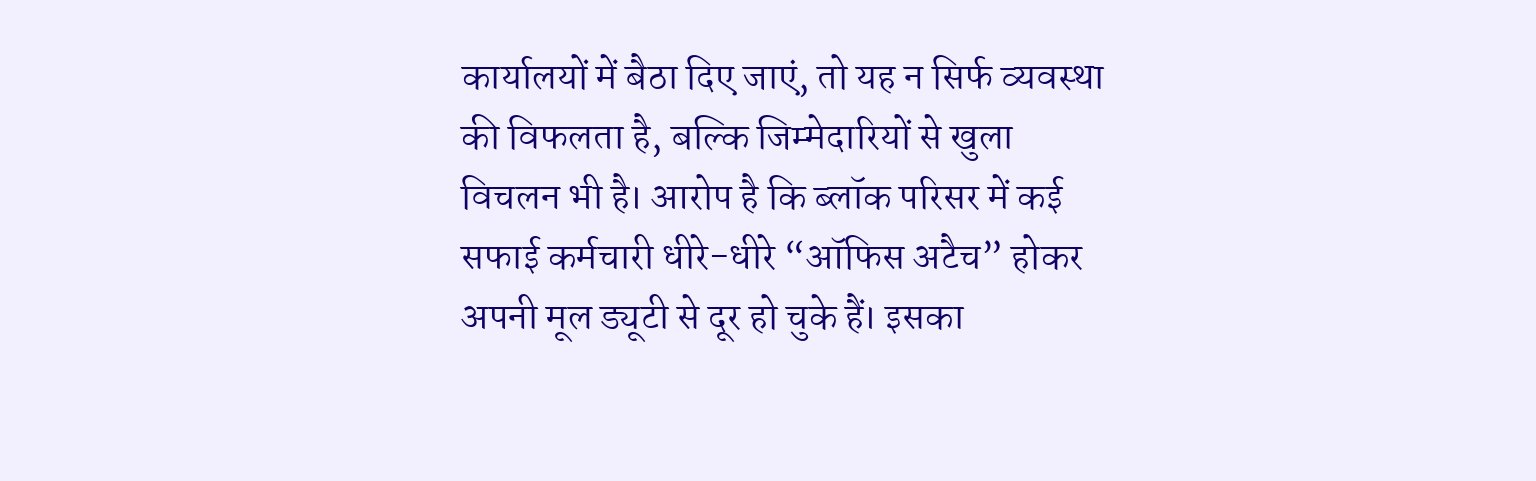कार्यालयों में बैठा दिए जाएं, तो यह न सिर्फ व्यवस्था की विफलता है, बल्कि जिम्मेदारियों से खुला विचलन भी है। आरोप है कि ब्लॉक परिसर में कई सफाई कर्मचारी धीरे-धीरे “ऑफिस अटैच” होकर अपनी मूल ड्यूटी से दूर हो चुके हैं। इसका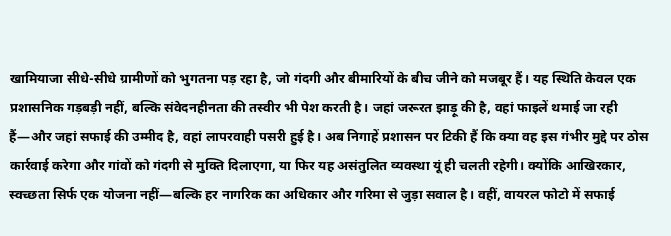खामियाजा सीधे-सीधे ग्रामीणों को भुगतना पड़ रहा है, जो गंदगी और बीमारियों के बीच जीने को मजबूर हैं। यह स्थिति केवल एक प्रशासनिक गड़बड़ी नहीं, बल्कि संवेदनहीनता की तस्वीर भी पेश करती है। जहां जरूरत झाड़ू की है, वहां फाइलें थमाई जा रही हैं—और जहां सफाई की उम्मीद है, वहां लापरवाही पसरी हुई है। अब निगाहें प्रशासन पर टिकी हैं कि क्या वह इस गंभीर मुद्दे पर ठोस कार्रवाई करेगा और गांवों को गंदगी से मुक्ति दिलाएगा, या फिर यह असंतुलित व्यवस्था यूं ही चलती रहेगी। क्योंकि आखिरकार, स्वच्छता सिर्फ एक योजना नहीं—बल्कि हर नागरिक का अधिकार और गरिमा से जुड़ा सवाल है। वहीं, वायरल फोटो में सफाई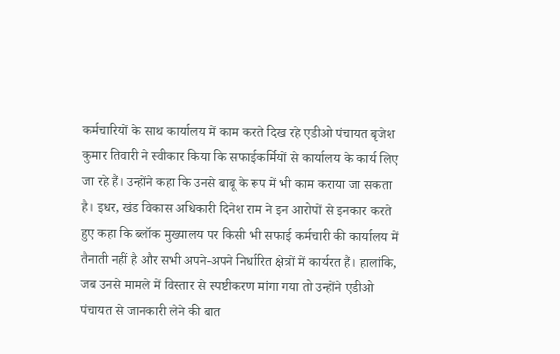कर्मचारियों के साथ कार्यालय में काम करते दिख रहे एडीओ पंचायत बृजेश कुमार तिवारी ने स्वीकार किया कि सफाईकर्मियों से कार्यालय के कार्य लिए जा रहे हैं। उन्होंने कहा कि उनसे बाबू के रूप में भी काम कराया जा सकता है। इधर, खंड विकास अधिकारी दिनेश राम ने इन आरोपों से इनकार करते हुए कहा कि ब्लॉक मुख्यालय पर किसी भी सफाई कर्मचारी की कार्यालय में तैनाती नहीं है और सभी अपने-अपने निर्धारित क्षेत्रों में कार्यरत हैं। हालांकि, जब उनसे मामले में विस्तार से स्पष्टीकरण मांगा गया तो उन्होंने एडीओ पंचायत से जानकारी लेने की बात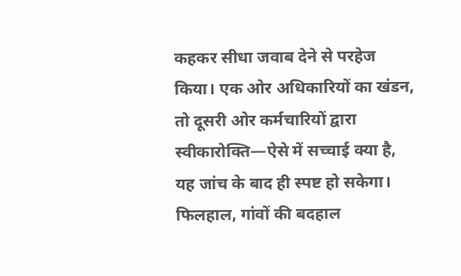कहकर सीधा जवाब देने से परहेज किया। एक ओर अधिकारियों का खंडन, तो दूसरी ओर कर्मचारियों द्वारा स्वीकारोक्ति—ऐसे में सच्चाई क्या है, यह जांच के बाद ही स्पष्ट हो सकेगा। फिलहाल, गांवों की बदहाल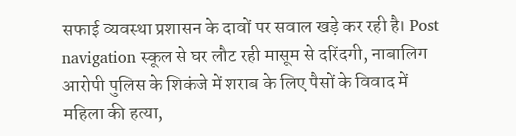सफाई व्यवस्था प्रशासन के दावों पर सवाल खड़े कर रही है। Post navigation स्कूल से घर लौट रही मासूम से दरिंदगी, नाबालिग आरोपी पुलिस के शिकंजे में शराब के लिए पैसों के विवाद में महिला की हत्या,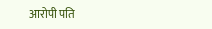आरोपी पति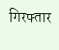गिरफ्तार